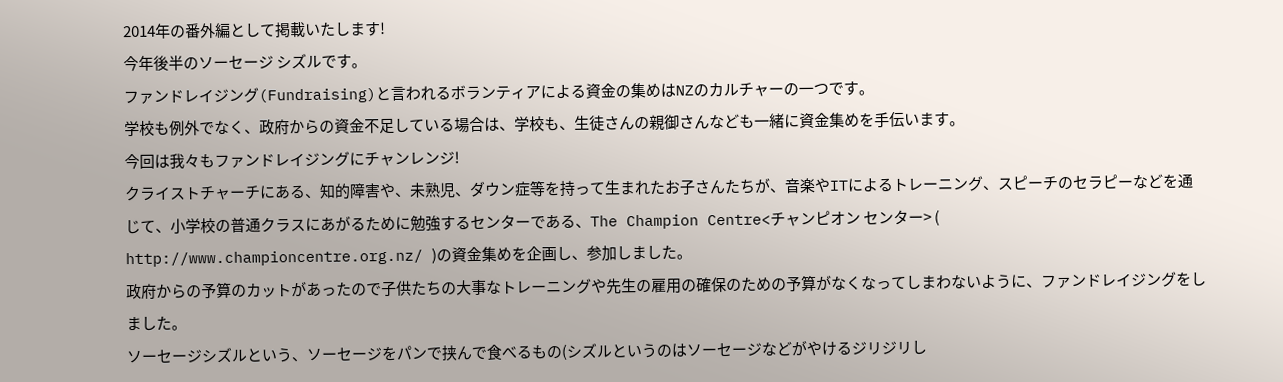2014年の番外編として掲載いたします!
今年後半のソーセージ シズルです。
ファンドレイジング(Fundraising)と言われるボランティアによる資金の集めはNZのカルチャーの一つです。
学校も例外でなく、政府からの資金不足している場合は、学校も、生徒さんの親御さんなども一緒に資金集めを手伝います。
今回は我々もファンドレイジングにチャンレンジ!
クライストチャーチにある、知的障害や、未熟児、ダウン症等を持って生まれたお子さんたちが、音楽やITによるトレーニング、スピーチのセラピーなどを通じて、小学校の普通クラスにあがるために勉強するセンターである、The Champion Centre<チャンピオン センター> ( http://www.championcentre.org.nz/ )の資金集めを企画し、参加しました。
政府からの予算のカットがあったので子供たちの大事なトレーニングや先生の雇用の確保のための予算がなくなってしまわないように、ファンドレイジングをしました。
ソーセージシズルという、ソーセージをパンで挟んで食べるもの(シズルというのはソーセージなどがやけるジリジリし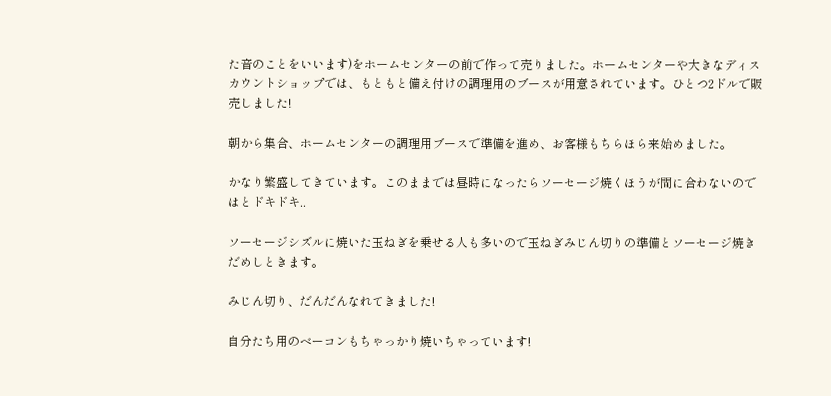た音のことをいいます)をホームセンターの前で作って売りました。ホームセンターや大きなディスカウントショップでは、もともと備え付けの調理用のブースが用意されています。ひとつ2ドルで販売しました!

朝から集合、ホームセンターの調理用ブースで準備を進め、お客様もちらほら来始めました。

かなり繁盛してきています。このままでは昼時になったらソーセージ焼くほうが間に合わないのではとドキドキ..

ソーセージシズルに焼いた玉ねぎを乗せる人も多いので玉ねぎみじん切りの準備とソーセージ焼きだめしときます。

みじん切り、だんだんなれてきました!

自分たち用のベーコンもちゃっかり焼いちゃっています!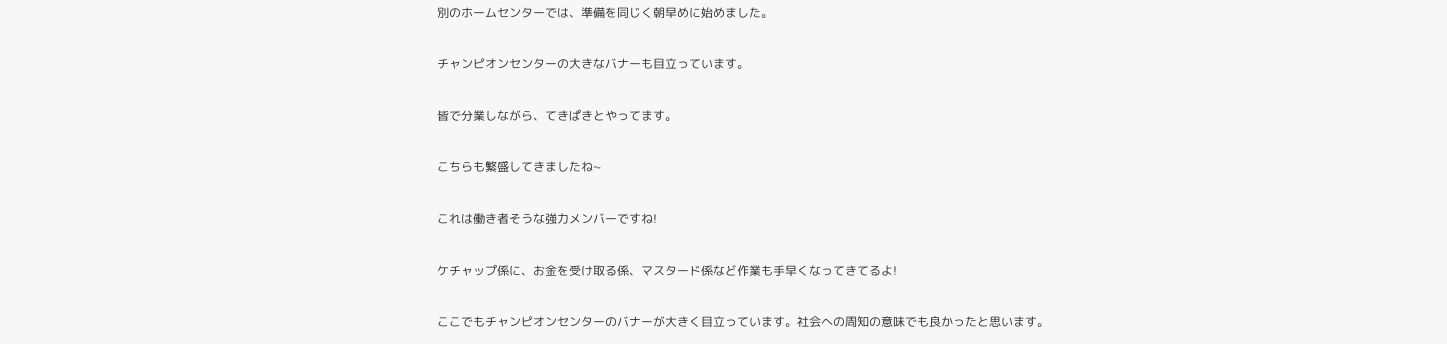別のホームセンターでは、準備を同じく朝早めに始めました。

チャンピオンセンターの大きなバナーも目立っています。

皆で分業しながら、てきぱきとやってます。

こちらも繁盛してきましたね~

これは働き者そうな強力メンバーですね!

ケチャップ係に、お金を受け取る係、マスタード係など作業も手早くなってきてるよ!

ここでもチャンピオンセンターのバナーが大きく目立っています。社会への周知の意味でも良かったと思います。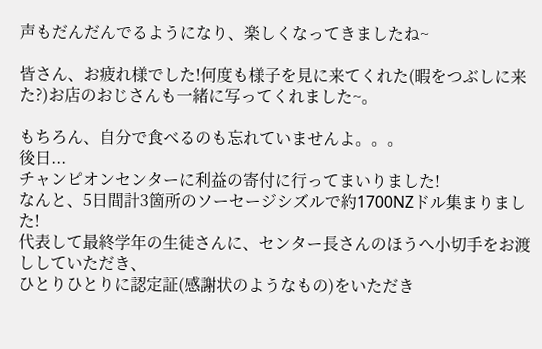声もだんだんでるようになり、楽しくなってきましたね~

皆さん、お疲れ様でした!何度も様子を見に来てくれた(暇をつぶしに来た?)お店のおじさんも一緒に写ってくれました~。

もちろん、自分で食べるのも忘れていませんよ。。。
後日...
チャンピオンセンターに利益の寄付に行ってまいりました!
なんと、5日間計3箇所のソーセージシズルで約1700NZドル集まりました!
代表して最終学年の生徒さんに、センター長さんのほうへ小切手をお渡ししていただき、
ひとりひとりに認定証(感謝状のようなもの)をいただき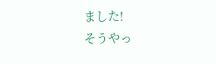ました!
そうやっ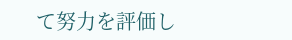て努力を評価し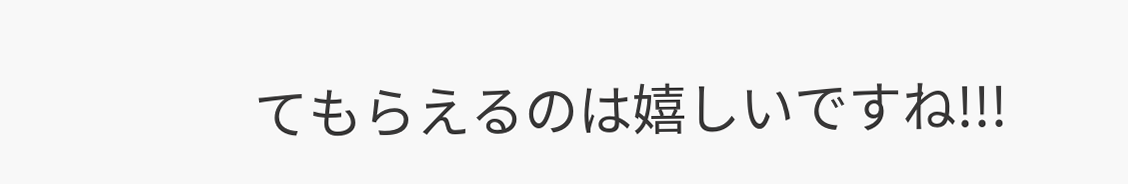てもらえるのは嬉しいですね!!!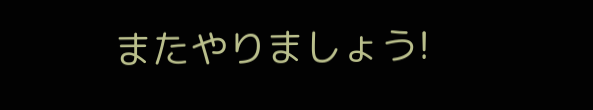またやりましょう!